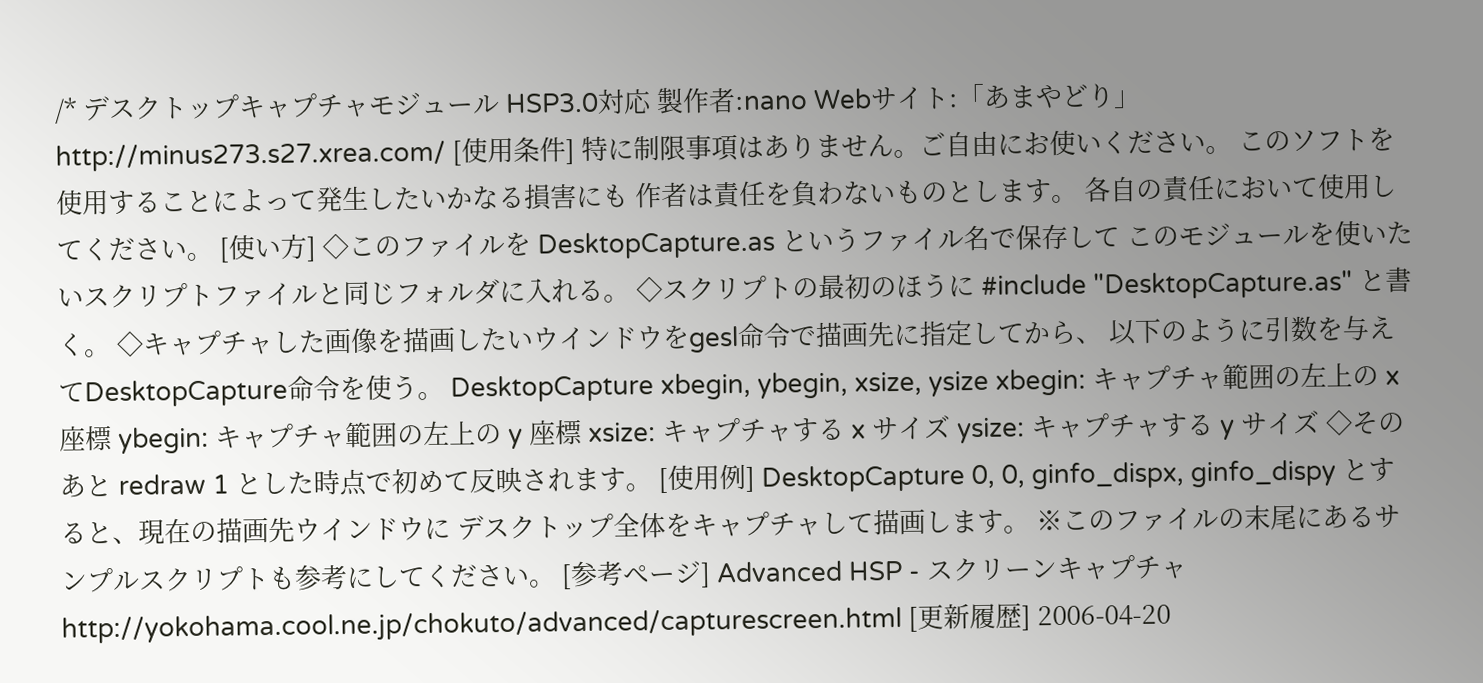/* デスクトップキャプチャモジュール HSP3.0対応 製作者:nano Webサイト:「あまやどり」http://minus273.s27.xrea.com/ [使用条件] 特に制限事項はありません。ご自由にお使いください。 このソフトを使用することによって発生したいかなる損害にも 作者は責任を負わないものとします。 各自の責任において使用してください。 [使い方] ◇このファイルを DesktopCapture.as というファイル名で保存して このモジュールを使いたいスクリプトファイルと同じフォルダに入れる。 ◇スクリプトの最初のほうに #include "DesktopCapture.as" と書く。 ◇キャプチャした画像を描画したいウインドウをgesl命令で描画先に指定してから、 以下のように引数を与えてDesktopCapture命令を使う。 DesktopCapture xbegin, ybegin, xsize, ysize xbegin: キャプチャ範囲の左上の x 座標 ybegin: キャプチャ範囲の左上の y 座標 xsize: キャプチャする x サイズ ysize: キャプチャする y サイズ ◇そのあと redraw 1 とした時点で初めて反映されます。 [使用例] DesktopCapture 0, 0, ginfo_dispx, ginfo_dispy とすると、現在の描画先ウインドウに デスクトップ全体をキャプチャして描画します。 ※このファイルの末尾にあるサンプルスクリプトも参考にしてください。 [参考ページ] Advanced HSP - スクリーンキャプチャ http://yokohama.cool.ne.jp/chokuto/advanced/capturescreen.html [更新履歴] 2006-04-20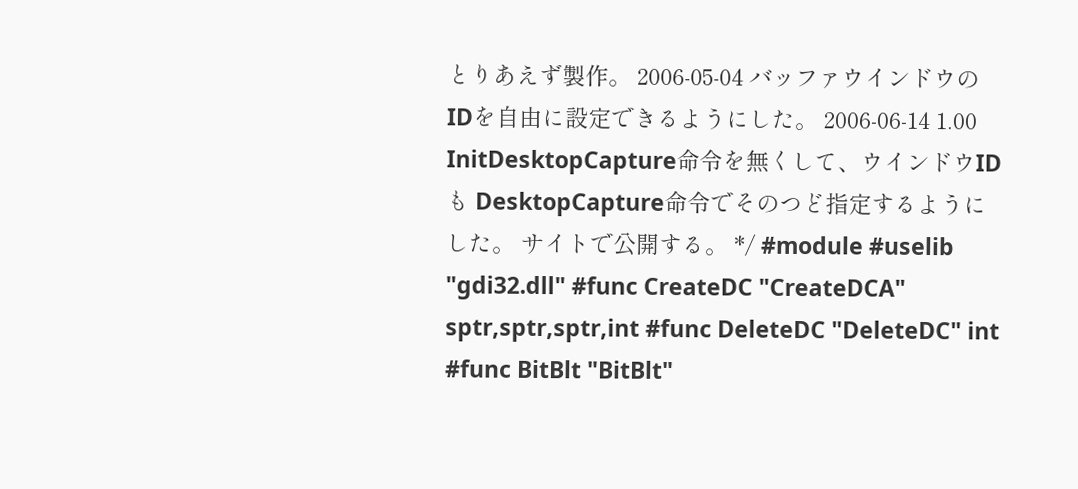とりあえず製作。 2006-05-04 バッファウインドウのIDを自由に設定できるようにした。 2006-06-14 1.00 InitDesktopCapture命令を無くして、ウインドウIDも DesktopCapture命令でそのつど指定するようにした。 サイトで公開する。 */ #module #uselib "gdi32.dll" #func CreateDC "CreateDCA" sptr,sptr,sptr,int #func DeleteDC "DeleteDC" int #func BitBlt "BitBlt"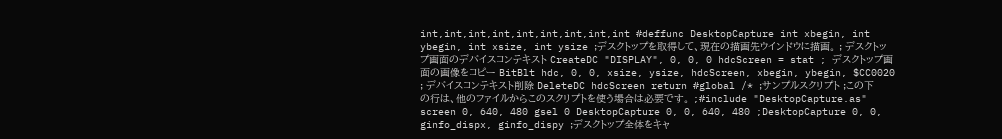int,int,int,int,int,int,int,int,int #deffunc DesktopCapture int xbegin, int ybegin, int xsize, int ysize ;デスクトップを取得して、現在の描画先ウインドウに描画。 ; デスクトップ画面のデバイスコンテキスト CreateDC "DISPLAY", 0, 0, 0 hdcScreen = stat ; デスクトップ画面の画像をコピー BitBlt hdc, 0, 0, xsize, ysize, hdcScreen, xbegin, ybegin, $CC0020 ; デバイスコンテキスト削除 DeleteDC hdcScreen return #global /* ;サンプルスクリプト ;この下の行は、他のファイルからこのスクリプトを使う場合は必要です。 ;#include "DesktopCapture.as" screen 0, 640, 480 gsel 0 DesktopCapture 0, 0, 640, 480 ;DesktopCapture 0, 0, ginfo_dispx, ginfo_dispy ;デスクトップ全体をキャ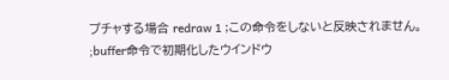プチャする場合 redraw 1 ;この命令をしないと反映されません。 ;buffer命令で初期化したウインドウ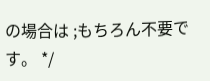の場合は ;もちろん不要です。 */